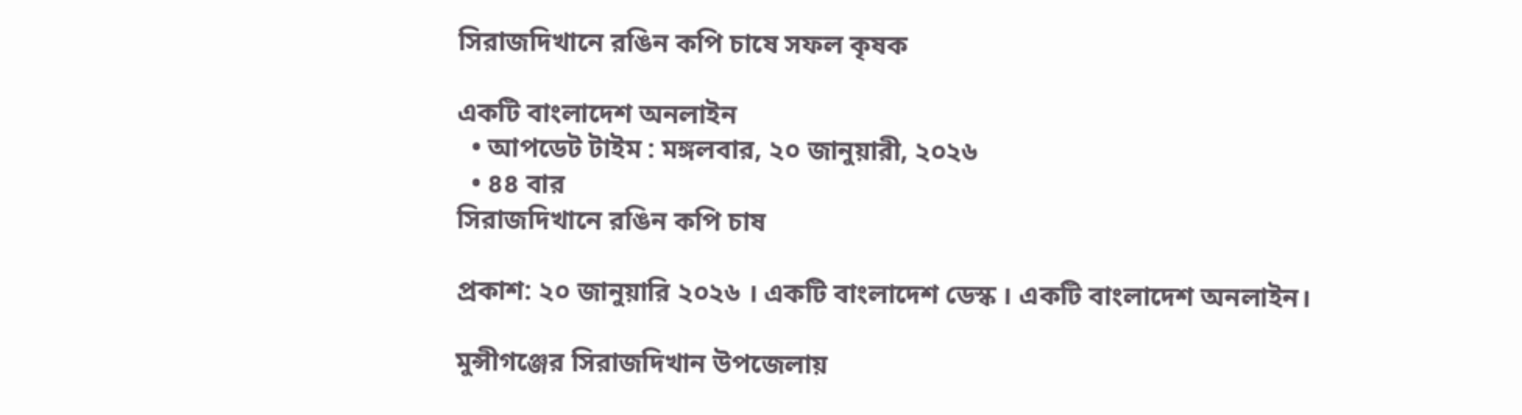সিরাজদিখানে রঙিন কপি চাষে সফল কৃষক

একটি বাংলাদেশ অনলাইন
  • আপডেট টাইম : মঙ্গলবার, ২০ জানুয়ারী, ২০২৬
  • ৪৪ বার
সিরাজদিখানে রঙিন কপি চাষ

প্রকাশ: ২০ জানুয়ারি ২০২৬ । একটি বাংলাদেশ ডেস্ক । একটি বাংলাদেশ অনলাইন।

মুন্সীগঞ্জের সিরাজদিখান উপজেলায়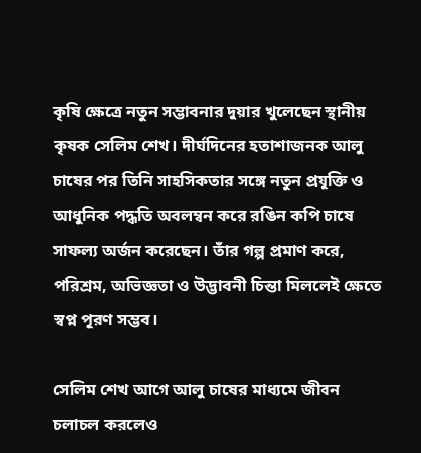কৃষি ক্ষেত্রে নতুন সম্ভাবনার দুয়ার খুলেছেন স্থানীয় কৃষক সেলিম শেখ। দীর্ঘদিনের হতাশাজনক আলু চাষের পর তিনি সাহসিকতার সঙ্গে নতুন প্রযুক্তি ও আধুনিক পদ্ধতি অবলম্বন করে রঙিন কপি চাষে সাফল্য অর্জন করেছেন। তাঁর গল্প প্রমাণ করে, পরিশ্রম, অভিজ্ঞতা ও উদ্ভাবনী চিন্তা মিললেই ক্ষেতে স্বপ্ন পূরণ সম্ভব।

সেলিম শেখ আগে আলু চাষের মাধ্যমে জীবন চলাচল করলেও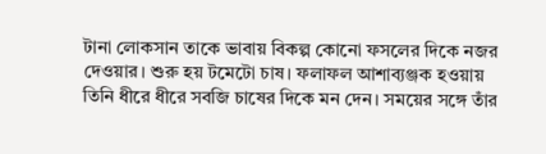টানা লোকসান তাকে ভাবায় বিকল্প কোনো ফসলের দিকে নজর দেওয়ার। শুরু হয় টমেটো চাষ। ফলাফল আশাব্যঞ্জক হওয়ায় তিনি ধীরে ধীরে সবজি চাষের দিকে মন দেন। সময়ের সঙ্গে তাঁর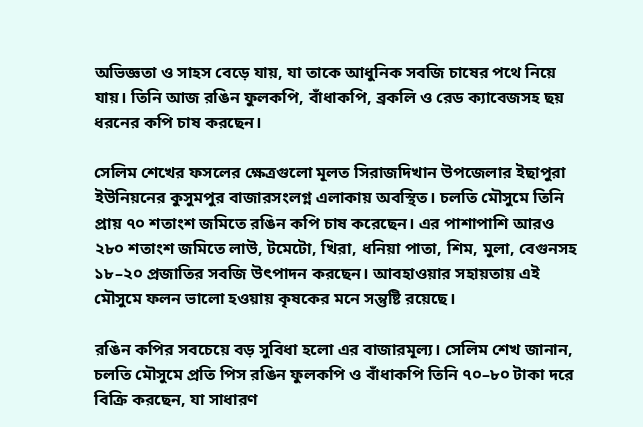অভিজ্ঞতা ও সাহস বেড়ে যায়, যা তাকে আধুনিক সবজি চাষের পথে নিয়ে যায়। তিনি আজ রঙিন ফুলকপি, বাঁধাকপি, ব্রকলি ও রেড ক্যাবেজসহ ছয় ধরনের কপি চাষ করছেন।

সেলিম শেখের ফসলের ক্ষেত্রগুলো মূলত সিরাজদিখান উপজেলার ইছাপুরা ইউনিয়নের কুসুমপুর বাজারসংলগ্ন এলাকায় অবস্থিত। চলতি মৌসুমে তিনি প্রায় ৭০ শতাংশ জমিতে রঙিন কপি চাষ করেছেন। এর পাশাপাশি আরও ২৮০ শতাংশ জমিতে লাউ, টমেটো, খিরা, ধনিয়া পাতা, শিম, মুলা, বেগুনসহ ১৮–২০ প্রজাতির সবজি উৎপাদন করছেন। আবহাওয়ার সহায়তায় এই মৌসুমে ফলন ভালো হওয়ায় কৃষকের মনে সন্তুষ্টি রয়েছে।

রঙিন কপির সবচেয়ে বড় সুবিধা হলো এর বাজারমূল্য। সেলিম শেখ জানান, চলতি মৌসুমে প্রতি পিস রঙিন ফুলকপি ও বাঁধাকপি তিনি ৭০–৮০ টাকা দরে বিক্রি করছেন, যা সাধারণ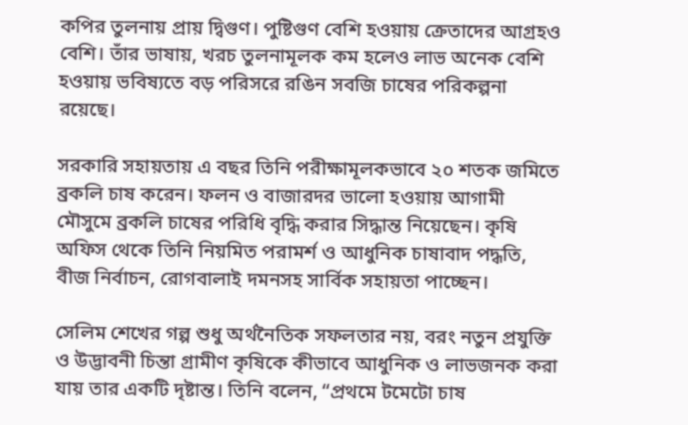কপির তুলনায় প্রায় দ্বিগুণ। পুষ্টিগুণ বেশি হওয়ায় ক্রেতাদের আগ্রহও বেশি। তাঁর ভাষায়, খরচ তুলনামূলক কম হলেও লাভ অনেক বেশি হওয়ায় ভবিষ্যতে বড় পরিসরে রঙিন সবজি চাষের পরিকল্পনা রয়েছে।

সরকারি সহায়তায় এ বছর তিনি পরীক্ষামূলকভাবে ২০ শতক জমিতে ব্রকলি চাষ করেন। ফলন ও বাজারদর ভালো হওয়ায় আগামী মৌসুমে ব্রকলি চাষের পরিধি বৃদ্ধি করার সিদ্ধান্ত নিয়েছেন। কৃষি অফিস থেকে তিনি নিয়মিত পরামর্শ ও আধুনিক চাষাবাদ পদ্ধতি, বীজ নির্বাচন, রোগবালাই দমনসহ সার্বিক সহায়তা পাচ্ছেন।

সেলিম শেখের গল্প শুধু অর্থনৈতিক সফলতার নয়, বরং নতুন প্রযুক্তি ও উদ্ভাবনী চিন্তা গ্রামীণ কৃষিকে কীভাবে আধুনিক ও লাভজনক করা যায় তার একটি দৃষ্টান্ত। তিনি বলেন, “প্রথমে টমেটো চাষ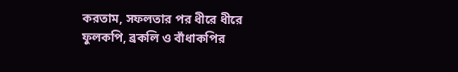করতাম, সফলতার পর ধীরে ধীরে ফুলকপি, ব্রকলি ও বাঁধাকপির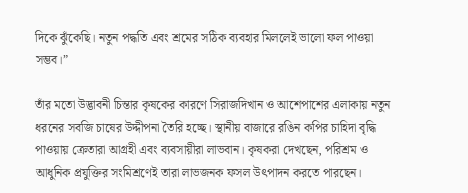দিকে ঝুঁকেছি। নতুন পদ্ধতি এবং শ্রমের সঠিক ব্যবহার মিললেই ভালো ফল পাওয়া সম্ভব।”

তাঁর মতো উদ্ভাবনী চিন্তার কৃষকের কারণে সিরাজদিখান ও আশেপাশের এলাকায় নতুন ধরনের সবজি চাষের উদ্দীপনা তৈরি হচ্ছে। স্থানীয় বাজারে রঙিন কপির চাহিদা বৃদ্ধি পাওয়ায় ক্রেতারা আগ্রহী এবং ব্যবসায়ীরা লাভবান। কৃষকরা দেখছেন, পরিশ্রম ও আধুনিক প্রযুক্তির সংমিশ্রণেই তারা লাভজনক ফসল উৎপাদন করতে পারছেন।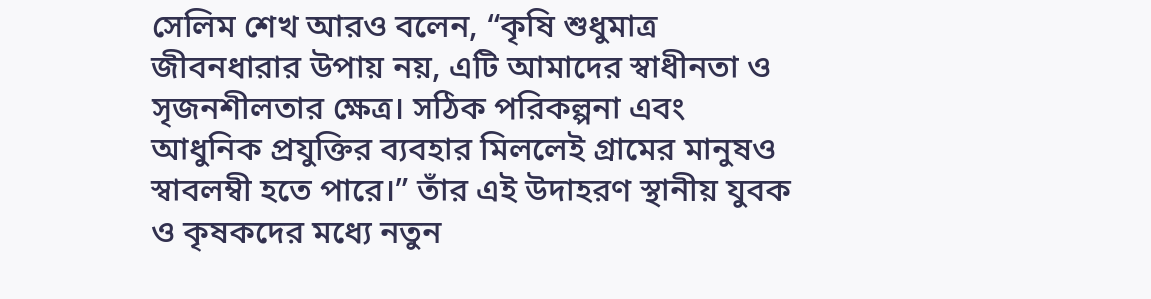সেলিম শেখ আরও বলেন, “কৃষি শুধুমাত্র জীবনধারার উপায় নয়, এটি আমাদের স্বাধীনতা ও সৃজনশীলতার ক্ষেত্র। সঠিক পরিকল্পনা এবং আধুনিক প্রযুক্তির ব্যবহার মিললেই গ্রামের মানুষও স্বাবলম্বী হতে পারে।” তাঁর এই উদাহরণ স্থানীয় যুবক ও কৃষকদের মধ্যে নতুন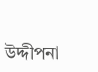উদ্দীপনা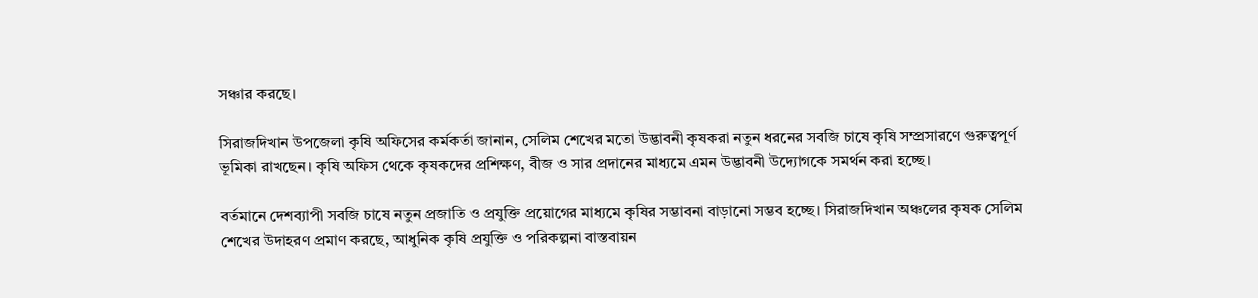সঞ্চার করছে।

সিরাজদিখান উপজেলা কৃষি অফিসের কর্মকর্তা জানান, সেলিম শেখের মতো উদ্ভাবনী কৃষকরা নতুন ধরনের সবজি চাষে কৃষি সম্প্রসারণে গুরুত্বপূর্ণ ভূমিকা রাখছেন। কৃষি অফিস থেকে কৃষকদের প্রশিক্ষণ, বীজ ও সার প্রদানের মাধ্যমে এমন উদ্ভাবনী উদ্যোগকে সমর্থন করা হচ্ছে।

বর্তমানে দেশব্যাপী সবজি চাষে নতুন প্রজাতি ও প্রযুক্তি প্রয়োগের মাধ্যমে কৃষির সম্ভাবনা বাড়ানো সম্ভব হচ্ছে। সিরাজদিখান অঞ্চলের কৃষক সেলিম শেখের উদাহরণ প্রমাণ করছে, আধুনিক কৃষি প্রযুক্তি ও পরিকল্পনা বাস্তবায়ন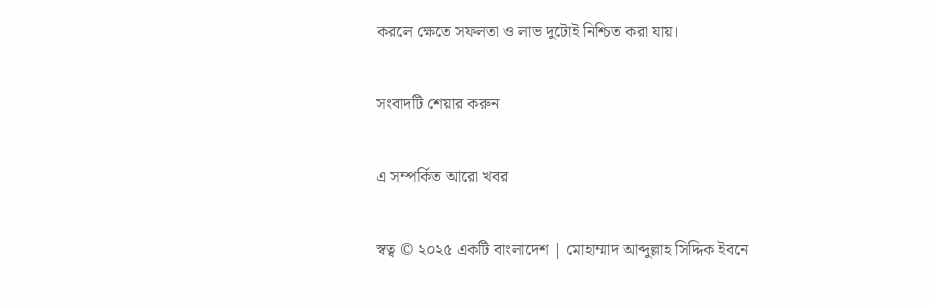করলে ক্ষেতে সফলতা ও লাভ দুটোই নিশ্চিত করা যায়।

সংবাদটি শেয়ার করুন

এ সম্পর্কিত আরো খবর

স্বত্ব © ২০২৫ একটি বাংলাদেশ | মোহাম্মাদ আব্দুল্লাহ সিদ্দিক ইবনে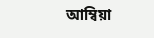আম্বিয়া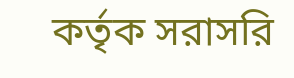কর্তৃক সরাসরি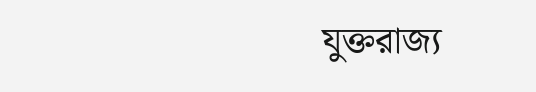যুক্তরাজ্য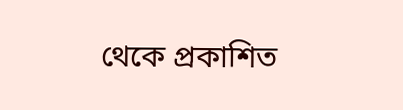থেকে প্রকাশিত